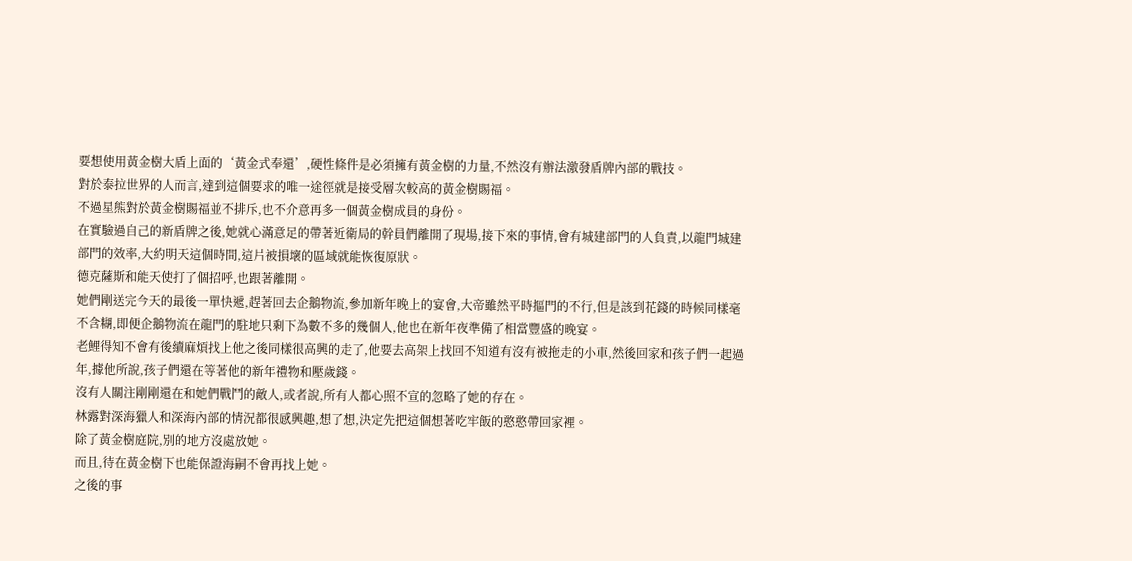要想使用黃金樹大盾上面的‘黃金式奉還’,硬性條件是必須擁有黃金樹的力量,不然沒有辦法激發盾牌內部的戰技。
對於泰拉世界的人而言,達到這個要求的唯一途徑就是接受層次較高的黃金樹賜福。
不過星熊對於黃金樹賜福並不排斥,也不介意再多一個黃金樹成員的身份。
在實驗過自己的新盾牌之後,她就心滿意足的帶著近衛局的幹員們離開了現場,接下來的事情,會有城建部門的人負責,以龍門城建部門的效率,大約明天這個時間,這片被損壞的區域就能恢復原狀。
德克薩斯和能天使打了個招呼,也跟著離開。
她們剛送完今天的最後一單快遞,趕著回去企鵝物流,參加新年晚上的宴會,大帝雖然平時摳門的不行,但是該到花錢的時候同樣毫不含糊,即便企鵝物流在龍門的駐地只剩下為數不多的幾個人,他也在新年夜準備了相當豐盛的晚宴。
老鯉得知不會有後續麻煩找上他之後同樣很高興的走了,他要去高架上找回不知道有沒有被拖走的小車,然後回家和孩子們一起過年,據他所說,孩子們還在等著他的新年禮物和壓歲錢。
沒有人關注剛剛還在和她們戰鬥的敵人,或者說,所有人都心照不宣的忽略了她的存在。
林露對深海獵人和深海內部的情況都很感興趣,想了想,決定先把這個想著吃牢飯的憨憨帶回家裡。
除了黃金樹庭院,別的地方沒處放她。
而且,待在黃金樹下也能保證海嗣不會再找上她。
之後的事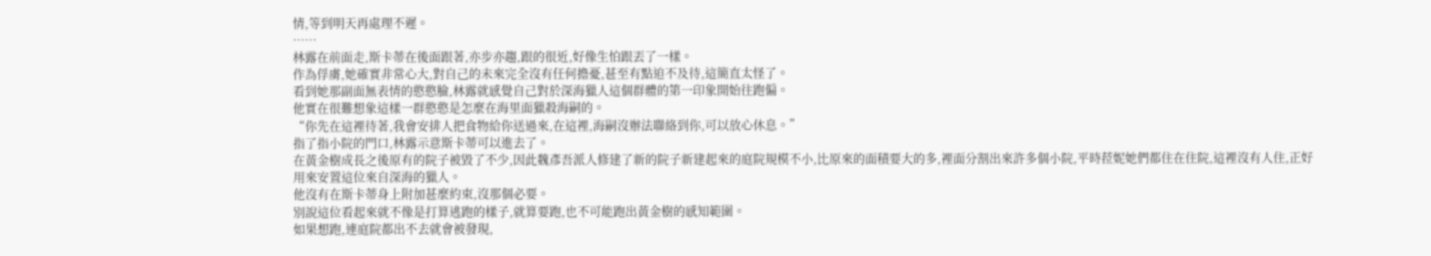情,等到明天再處理不遲。
……
林露在前面走,斯卡蒂在後面跟著,亦步亦趨,跟的很近,好像生怕跟丟了一樣。
作為俘虜,她確實非常心大,對自己的未來完全沒有任何擔憂,甚至有點迫不及待,這簡直太怪了。
看到她那副面無表情的憨憨臉,林露就感覺自己對於深海獵人這個群體的第一印象開始往跑偏。
他實在很難想象這樣一群憨憨是怎麼在海里面獵殺海嗣的。
“你先在這裡待著,我會安排人把食物給你送過來,在這裡,海嗣沒辦法聯絡到你,可以放心休息。”
指了指小院的門口,林露示意斯卡蒂可以進去了。
在黃金樹成長之後原有的院子被毀了不少,因此魏彥吾派人修建了新的院子新建起來的庭院規模不小,比原來的面積要大的多,裡面分割出來許多個小院,平時菈妮她們都住在住院,這裡沒有人住,正好用來安置這位來自深海的獵人。
他沒有在斯卡蒂身上附加甚麼約束,沒那個必要。
別說這位看起來就不像是打算逃跑的樣子,就算要跑,也不可能跑出黃金樹的感知範圍。
如果想跑,連庭院都出不去就會被發現,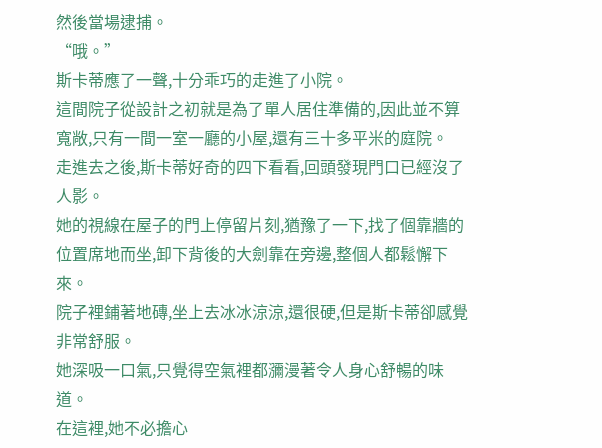然後當場逮捕。
“哦。”
斯卡蒂應了一聲,十分乖巧的走進了小院。
這間院子從設計之初就是為了單人居住準備的,因此並不算寬敞,只有一間一室一廳的小屋,還有三十多平米的庭院。
走進去之後,斯卡蒂好奇的四下看看,回頭發現門口已經沒了人影。
她的視線在屋子的門上停留片刻,猶豫了一下,找了個靠牆的位置席地而坐,卸下背後的大劍靠在旁邊,整個人都鬆懈下來。
院子裡鋪著地磚,坐上去冰冰涼涼,還很硬,但是斯卡蒂卻感覺非常舒服。
她深吸一口氣,只覺得空氣裡都瀰漫著令人身心舒暢的味道。
在這裡,她不必擔心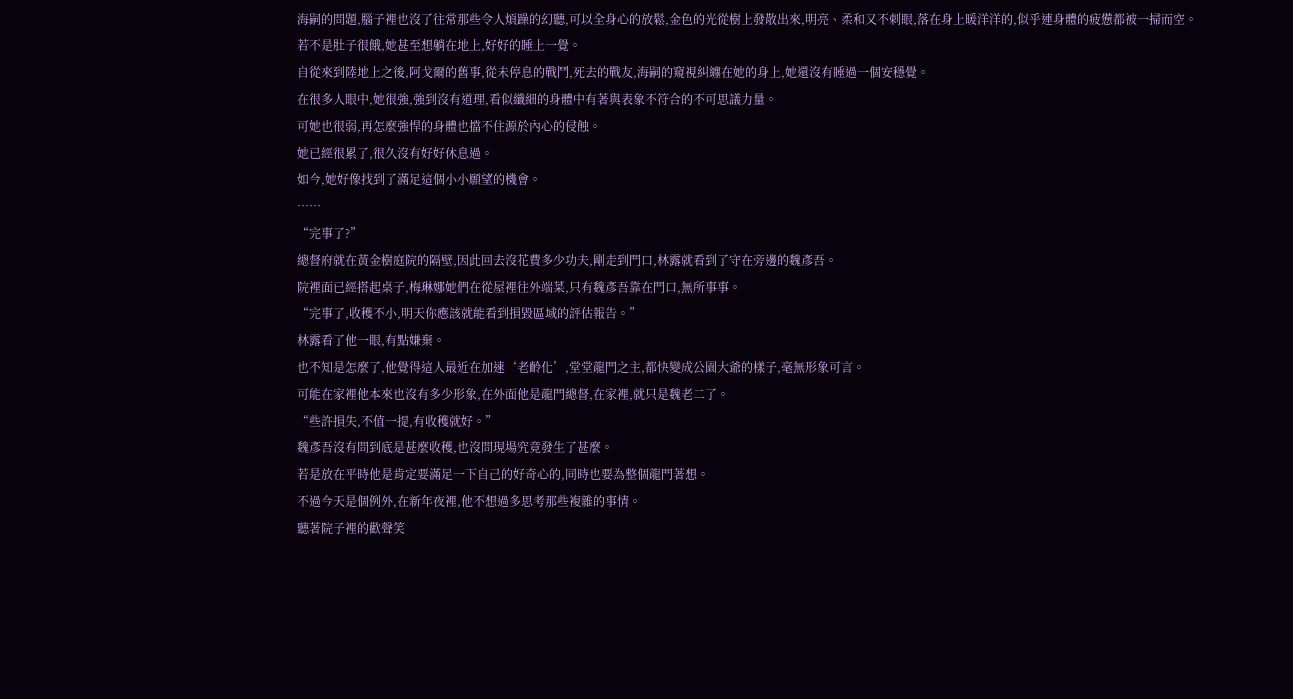海嗣的問題,腦子裡也沒了往常那些令人煩躁的幻聽,可以全身心的放鬆,金色的光從樹上發散出來,明亮、柔和又不刺眼,落在身上暖洋洋的,似乎連身體的疲憊都被一掃而空。
若不是肚子很餓,她甚至想躺在地上,好好的睡上一覺。
自從來到陸地上之後,阿戈爾的舊事,從未停息的戰鬥,死去的戰友,海嗣的窺視糾纏在她的身上,她還沒有睡過一個安穩覺。
在很多人眼中,她很強,強到沒有道理,看似纖細的身體中有著與表象不符合的不可思議力量。
可她也很弱,再怎麼強悍的身體也擋不住源於內心的侵蝕。
她已經很累了,很久沒有好好休息過。
如今,她好像找到了滿足這個小小願望的機會。
……
“完事了?”
總督府就在黃金樹庭院的隔壁,因此回去沒花費多少功夫,剛走到門口,林露就看到了守在旁邊的魏彥吾。
院裡面已經搭起桌子,梅琳娜她們在從屋裡往外端菜,只有魏彥吾靠在門口,無所事事。
“完事了,收穫不小,明天你應該就能看到損毀區域的評估報告。”
林露看了他一眼,有點嫌棄。
也不知是怎麼了,他覺得這人最近在加速‘老齡化’,堂堂龍門之主,都快變成公園大爺的樣子,毫無形象可言。
可能在家裡他本來也沒有多少形象,在外面他是龍門總督,在家裡,就只是魏老二了。
“些許損失,不值一提,有收穫就好。”
魏彥吾沒有問到底是甚麼收穫,也沒問現場究竟發生了甚麼。
若是放在平時他是肯定要滿足一下自己的好奇心的,同時也要為整個龍門著想。
不過今天是個例外,在新年夜裡,他不想過多思考那些複雜的事情。
聽著院子裡的歡聲笑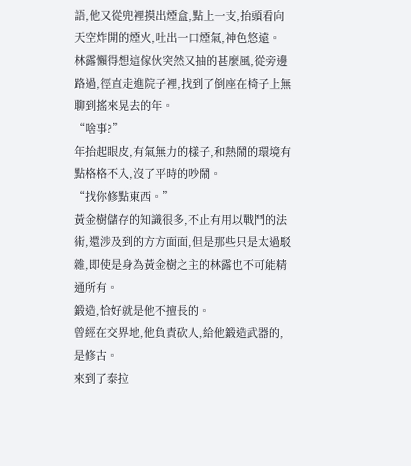語,他又從兜裡摸出煙盒,點上一支,抬頭看向天空炸開的煙火,吐出一口煙氣,神色悠遠。
林露懶得想這傢伙突然又抽的甚麼風,從旁邊路過,徑直走進院子裡,找到了倒座在椅子上無聊到搖來晃去的年。
“啥事?”
年抬起眼皮,有氣無力的樣子,和熱鬧的環境有點格格不入,沒了平時的吵鬧。
“找你修點東西。”
黃金樹儲存的知識很多,不止有用以戰鬥的法術,還涉及到的方方面面,但是那些只是太過駁雜,即使是身為黃金樹之主的林露也不可能精通所有。
鍛造,恰好就是他不擅長的。
曾經在交界地,他負責砍人,給他鍛造武器的,是修古。
來到了泰拉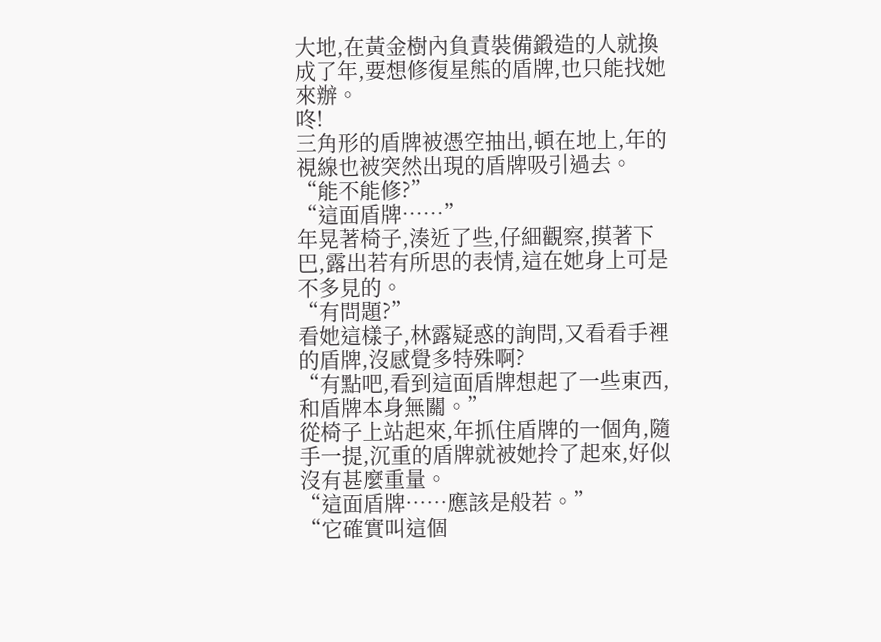大地,在黃金樹內負責裝備鍛造的人就換成了年,要想修復星熊的盾牌,也只能找她來辦。
咚!
三角形的盾牌被憑空抽出,頓在地上,年的視線也被突然出現的盾牌吸引過去。
“能不能修?”
“這面盾牌……”
年晃著椅子,湊近了些,仔細觀察,摸著下巴,露出若有所思的表情,這在她身上可是不多見的。
“有問題?”
看她這樣子,林露疑惑的詢問,又看看手裡的盾牌,沒感覺多特殊啊?
“有點吧,看到這面盾牌想起了一些東西,和盾牌本身無關。”
從椅子上站起來,年抓住盾牌的一個角,隨手一提,沉重的盾牌就被她拎了起來,好似沒有甚麼重量。
“這面盾牌……應該是般若。”
“它確實叫這個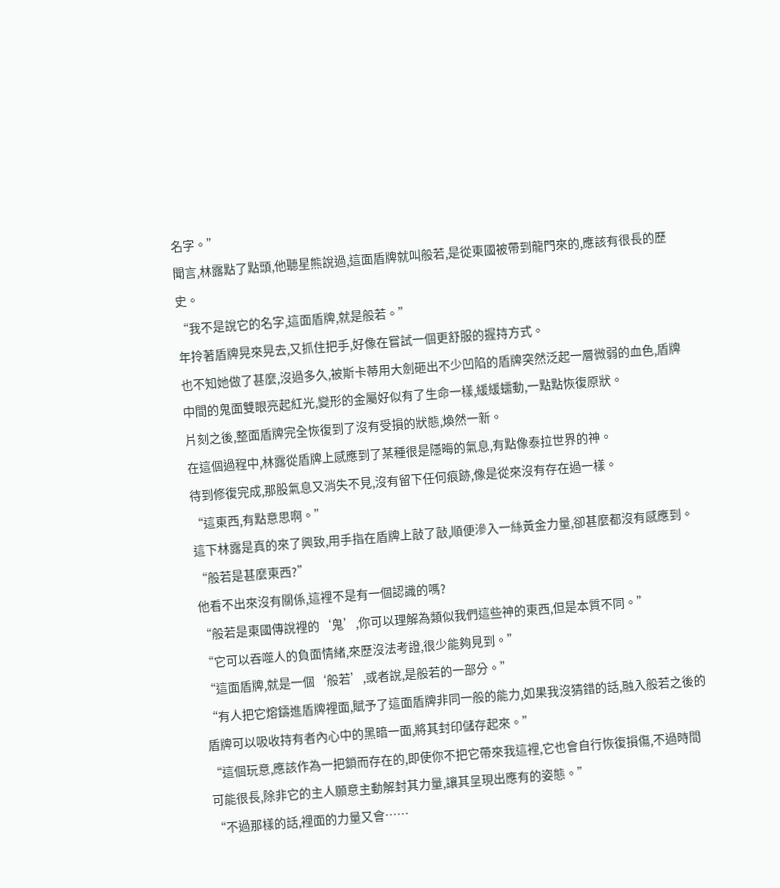名字。”
聞言,林露點了點頭,他聽星熊說過,這面盾牌就叫般若,是從東國被帶到龍門來的,應該有很長的歷史。
“我不是說它的名字,這面盾牌,就是般若。”
年拎著盾牌晃來晃去,又抓住把手,好像在嘗試一個更舒服的握持方式。
也不知她做了甚麼,沒過多久,被斯卡蒂用大劍砸出不少凹陷的盾牌突然泛起一層微弱的血色,盾牌中間的鬼面雙眼亮起紅光,變形的金屬好似有了生命一樣,緩緩蠕動,一點點恢復原狀。
片刻之後,整面盾牌完全恢復到了沒有受損的狀態,煥然一新。
在這個過程中,林露從盾牌上感應到了某種很是隱晦的氣息,有點像泰拉世界的神。
待到修復完成,那股氣息又消失不見,沒有留下任何痕跡,像是從來沒有存在過一樣。
“這東西,有點意思啊。”
這下林露是真的來了興致,用手指在盾牌上敲了敲,順便滲入一絲黃金力量,卻甚麼都沒有感應到。
“般若是甚麼東西?”
他看不出來沒有關係,這裡不是有一個認識的嗎?
“般若是東國傳說裡的‘鬼’,你可以理解為類似我們這些神的東西,但是本質不同。”
“它可以吞噬人的負面情緒,來歷沒法考證,很少能夠見到。”
“這面盾牌,就是一個‘般若’,或者說,是般若的一部分。”
“有人把它熔鑄進盾牌裡面,賦予了這面盾牌非同一般的能力,如果我沒猜錯的話,融入般若之後的盾牌可以吸收持有者內心中的黑暗一面,將其封印儲存起來。”
“這個玩意,應該作為一把鎖而存在的,即使你不把它帶來我這裡,它也會自行恢復損傷,不過時間可能很長,除非它的主人願意主動解封其力量,讓其呈現出應有的姿態。”
“不過那樣的話,裡面的力量又會……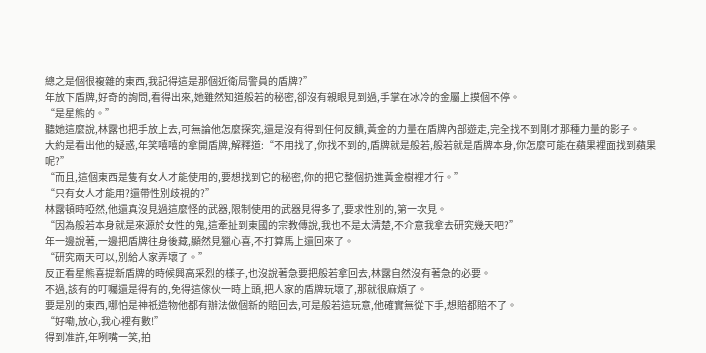總之是個很複雜的東西,我記得這是那個近衛局警員的盾牌?”
年放下盾牌,好奇的詢問,看得出來,她雖然知道般若的秘密,卻沒有親眼見到過,手掌在冰冷的金屬上摸個不停。
“是星熊的。”
聽她這麼說,林露也把手放上去,可無論他怎麼探究,還是沒有得到任何反饋,黃金的力量在盾牌內部遊走,完全找不到剛才那種力量的影子。
大約是看出他的疑惑,年笑嘻嘻的拿開盾牌,解釋道:“不用找了,你找不到的,盾牌就是般若,般若就是盾牌本身,你怎麼可能在蘋果裡面找到蘋果呢?”
“而且,這個東西是隻有女人才能使用的,要想找到它的秘密,你的把它整個扔進黃金樹裡才行。”
“只有女人才能用?還帶性別歧視的?”
林露頓時啞然,他還真沒見過這麼怪的武器,限制使用的武器見得多了,要求性別的,第一次見。
“因為般若本身就是來源於女性的鬼,這牽扯到東國的宗教傳說,我也不是太清楚,不介意我拿去研究幾天吧?”
年一邊說著,一邊把盾牌往身後藏,顯然見獵心喜,不打算馬上還回來了。
“研究兩天可以,別給人家弄壞了。”
反正看星熊喜提新盾牌的時候興高采烈的樣子,也沒說著急要把般若拿回去,林露自然沒有著急的必要。
不過,該有的叮囑還是得有的,免得這傢伙一時上頭,把人家的盾牌玩壞了,那就很麻煩了。
要是別的東西,哪怕是神祇造物他都有辦法做個新的賠回去,可是般若這玩意,他確實無從下手,想賠都賠不了。
“好嘞,放心,我心裡有數!”
得到准許,年咧嘴一笑,拍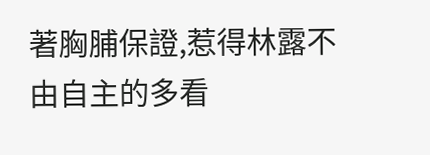著胸脯保證,惹得林露不由自主的多看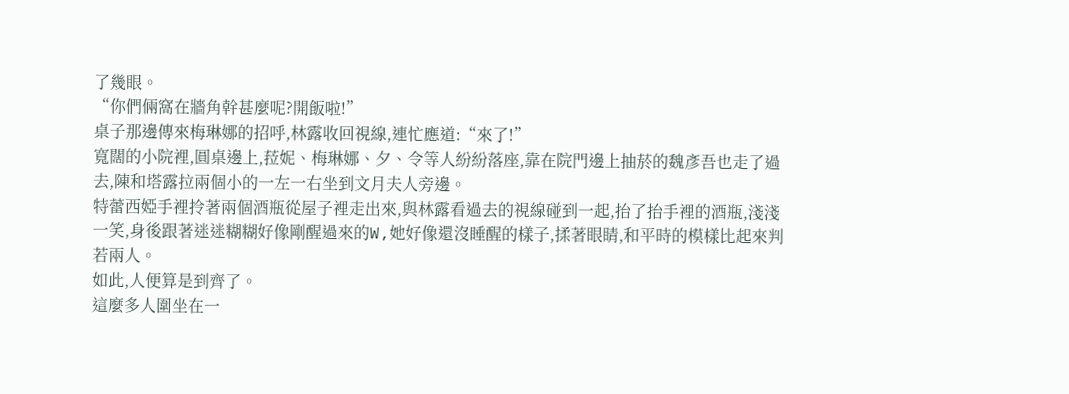了幾眼。
“你們倆窩在牆角幹甚麼呢?開飯啦!”
桌子那邊傳來梅琳娜的招呼,林露收回視線,連忙應道:“來了!”
寬闊的小院裡,圓桌邊上,菈妮、梅琳娜、夕、令等人紛紛落座,靠在院門邊上抽菸的魏彥吾也走了過去,陳和塔露拉兩個小的一左一右坐到文月夫人旁邊。
特蕾西婭手裡拎著兩個酒瓶從屋子裡走出來,與林露看過去的視線碰到一起,抬了抬手裡的酒瓶,淺淺一笑,身後跟著迷迷糊糊好像剛醒過來的W,她好像還沒睡醒的樣子,揉著眼睛,和平時的模樣比起來判若兩人。
如此,人便算是到齊了。
這麼多人圍坐在一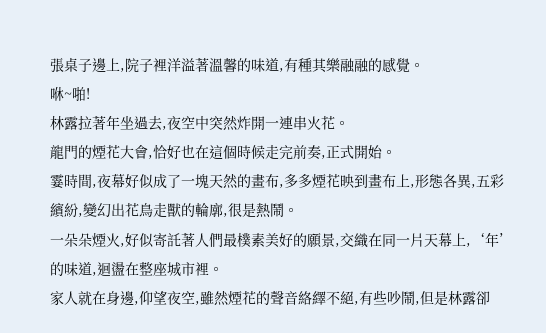張桌子邊上,院子裡洋溢著溫馨的味道,有種其樂融融的感覺。
咻~啪!
林露拉著年坐過去,夜空中突然炸開一連串火花。
龍門的煙花大會,恰好也在這個時候走完前奏,正式開始。
霎時間,夜幕好似成了一塊天然的畫布,多多煙花映到畫布上,形態各異,五彩繽紛,變幻出花鳥走獸的輪廓,很是熱鬧。
一朵朵煙火,好似寄託著人們最樸素美好的願景,交織在同一片天幕上,‘年’的味道,迴盪在整座城市裡。
家人就在身邊,仰望夜空,雖然煙花的聲音絡繹不絕,有些吵鬧,但是林露卻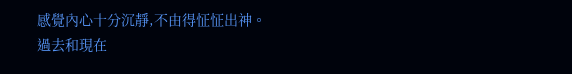感覺內心十分沉靜,不由得怔怔出神。
過去和現在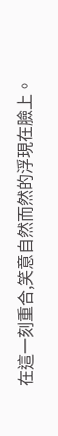在這一刻重合,笑意自然而然的浮現在臉上。